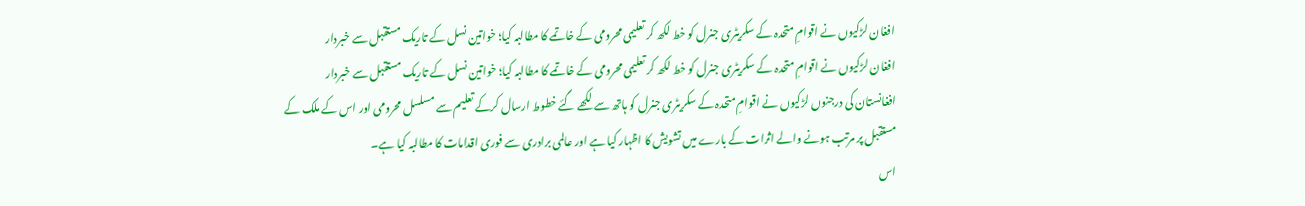افغان لڑکیوں نے اقوامِ متحدہ کے سکریٹری جنرل کو خط لکھ کر تعلیمی محرومی کے خاتمے کا مطالبہ کیا؛ خواتین نسل کے تاریک مستقبل سے خبردار
افغان لڑکیوں نے اقوامِ متحدہ کے سکریٹری جنرل کو خط لکھ کر تعلیمی محرومی کے خاتمے کا مطالبہ کیا؛ خواتین نسل کے تاریک مستقبل سے خبردار
افغانستان کی درجنوں لڑکیوں نے اقوامِ متحدہ کے سکریٹری جنرل کو ہاتھ سے لکھے گئے خطوط ارسال کرکے تعلیم سے مسلسل محرومی اور اس کے ملک کے مستقبل پر مرتب ہونے والے اثرات کے بارے میں تشویش کا اظہار کیا ہے اور عالمی برادری سے فوری اقدامات کا مطالبہ کیا ہے۔
اس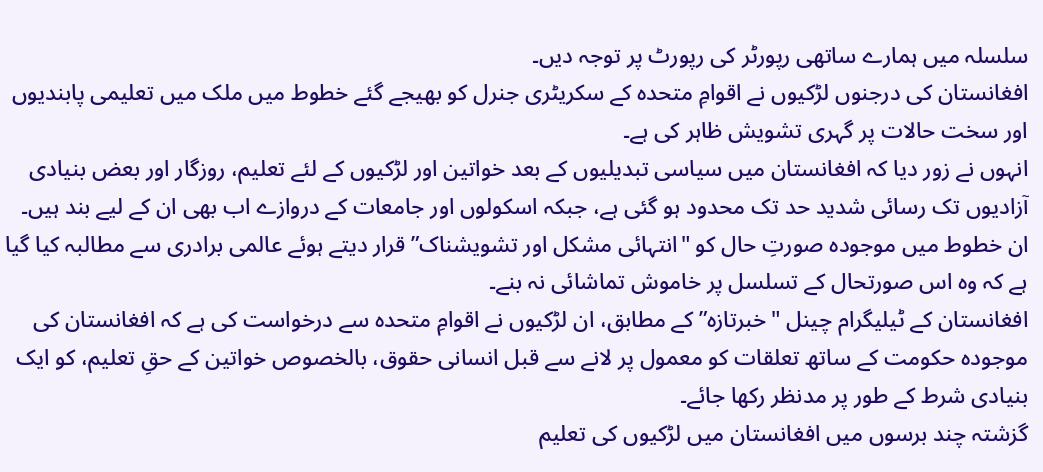سلسلہ میں ہمارے ساتھی رپورٹر کی رپورٹ پر توجہ دیں۔
افغانستان کی درجنوں لڑکیوں نے اقوامِ متحدہ کے سکریٹری جنرل کو بھیجے گئے خطوط میں ملک میں تعلیمی پابندیوں اور سخت حالات پر گہری تشویش ظاہر کی ہے۔
انہوں نے زور دیا کہ افغانستان میں سیاسی تبدیلیوں کے بعد خواتین اور لڑکیوں کے لئے تعلیم، روزگار اور بعض بنیادی آزادیوں تک رسائی شدید حد تک محدود ہو گئی ہے، جبکہ اسکولوں اور جامعات کے دروازے اب بھی ان کے لیے بند ہیں۔
ان خطوط میں موجودہ صورتِ حال کو "انتہائی مشکل اور تشویشناک” قرار دیتے ہوئے عالمی برادری سے مطالبہ کیا گیا ہے کہ وہ اس صورتحال کے تسلسل پر خاموش تماشائی نہ بنے۔
افغانستان کے ٹیلیگرام چینل "خبرتازه” کے مطابق، ان لڑکیوں نے اقوامِ متحدہ سے درخواست کی ہے کہ افغانستان کی موجودہ حکومت کے ساتھ تعلقات کو معمول پر لانے سے قبل انسانی حقوق، بالخصوص خواتین کے حقِ تعلیم، کو ایک بنیادی شرط کے طور پر مدنظر رکھا جائے۔
گزشتہ چند برسوں میں افغانستان میں لڑکیوں کی تعلیم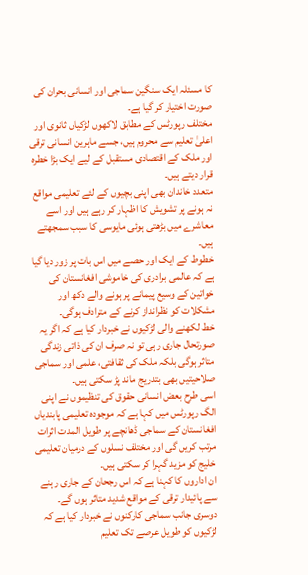کا مسئلہ ایک سنگین سماجی اور انسانی بحران کی صورت اختیار کر گیا ہے۔
مختلف رپورٹس کے مطابق لاکھوں لڑکیاں ثانوی اور اعلیٰ تعلیم سے محروم ہیں، جسے ماہرین انسانی ترقی اور ملک کے اقتصادی مستقبل کے لیے ایک بڑا خطرہ قرار دیتے ہیں۔
متعدد خاندان بھی اپنی بچیوں کے لئے تعلیمی مواقع نہ ہونے پر تشویش کا اظہار کر رہے ہیں اور اسے معاشرے میں بڑھتی ہوئی مایوسی کا سبب سمجھتے ہیں۔
خطوط کے ایک اور حصے میں اس بات پر زور دیا گیا ہے کہ عالمی برادری کی خاموشی افغانستان کی خواتین کے وسیع پیمانے پر ہونے والے دکھ اور مشکلات کو نظرانداز کرنے کے مترادف ہوگی۔
خط لکھنے والی لڑکیوں نے خبردار کیا ہے کہ اگر یہ صورتحال جاری رہی تو نہ صرف ان کی ذاتی زندگی متاثر ہوگی بلکہ ملک کی ثقافتی، علمی اور سماجی صلاحیتیں بھی بتدریج ماند پڑ سکتی ہیں۔
اسی طرح بعض انسانی حقوق کی تنظیموں نے اپنی الگ رپورٹس میں کہا ہے کہ موجودہ تعلیمی پابندیاں افغانستان کے سماجی ڈھانچے پر طویل المدت اثرات مرتب کریں گی اور مختلف نسلوں کے درمیان تعلیمی خلیج کو مزید گہرا کر سکتی ہیں۔
ان اداروں کا کہنا ہے کہ اس رجحان کے جاری رہنے سے پائیدار ترقی کے مواقع شدید متاثر ہوں گے۔
دوسری جانب سماجی کارکنوں نے خبردار کیا ہے کہ لڑکیوں کو طویل عرصے تک تعلیم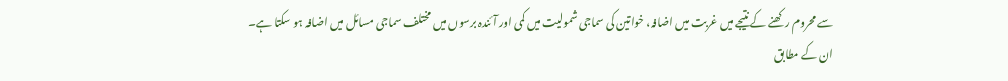سے محروم رکھنے کے نتیجے میں غربت میں اضافہ، خواتین کی سماجی شمولیت میں کمی اور آئندہ برسوں میں مختلف سماجی مسائل میں اضافہ ہو سکتا ہے۔
ان کے مطابق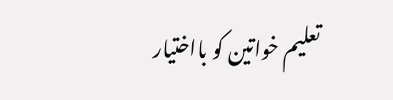تعلیم خواتین کو بااختیار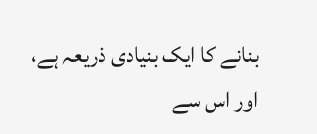بنانے کا ایک بنیادی ذریعہ ہے، اور اس سے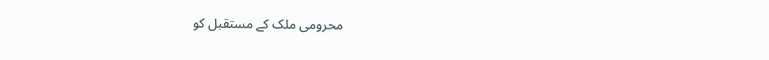محرومی ملک کے مستقبل کو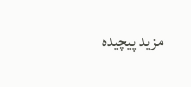مزید پیچیدہ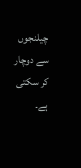چیلنجوں سے دوچار کر سکتی ہے۔